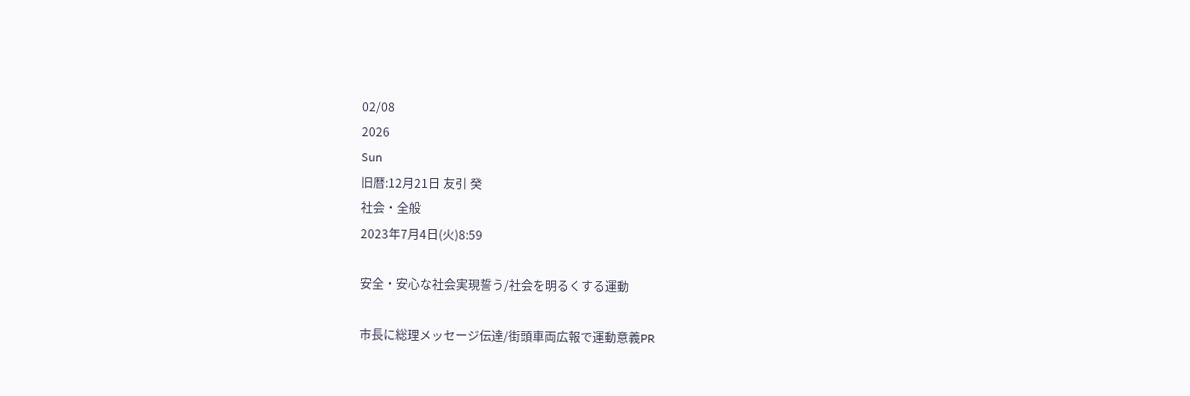02/08
2026
Sun
旧暦:12月21日 友引 癸
社会・全般
2023年7月4日(火)8:59

安全・安心な社会実現誓う/社会を明るくする運動

市長に総理メッセージ伝達/街頭車両広報で運動意義PR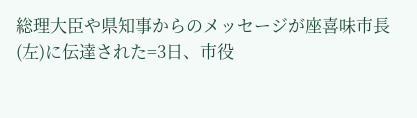総理大臣や県知事からのメッセージが座喜味市長(左)に伝達された=3日、市役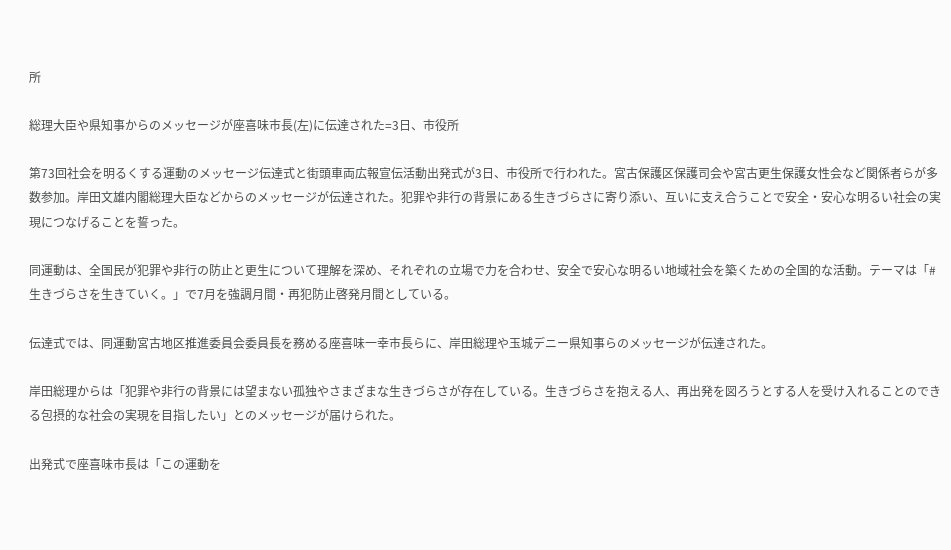所

総理大臣や県知事からのメッセージが座喜味市長(左)に伝達された=3日、市役所

第73回社会を明るくする運動のメッセージ伝達式と街頭車両広報宣伝活動出発式が3日、市役所で行われた。宮古保護区保護司会や宮古更生保護女性会など関係者らが多数参加。岸田文雄内閣総理大臣などからのメッセージが伝達された。犯罪や非行の背景にある生きづらさに寄り添い、互いに支え合うことで安全・安心な明るい社会の実現につなげることを誓った。

同運動は、全国民が犯罪や非行の防止と更生について理解を深め、それぞれの立場で力を合わせ、安全で安心な明るい地域社会を築くための全国的な活動。テーマは「#生きづらさを生きていく。」で7月を強調月間・再犯防止啓発月間としている。

伝達式では、同運動宮古地区推進委員会委員長を務める座喜味一幸市長らに、岸田総理や玉城デニー県知事らのメッセージが伝達された。

岸田総理からは「犯罪や非行の背景には望まない孤独やさまざまな生きづらさが存在している。生きづらさを抱える人、再出発を図ろうとする人を受け入れることのできる包摂的な社会の実現を目指したい」とのメッセージが届けられた。

出発式で座喜味市長は「この運動を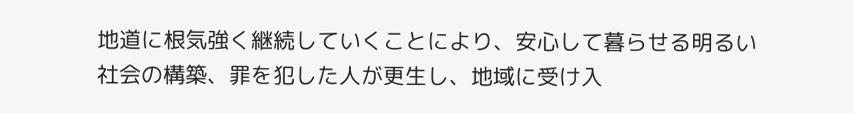地道に根気強く継続していくことにより、安心して暮らせる明るい社会の構築、罪を犯した人が更生し、地域に受け入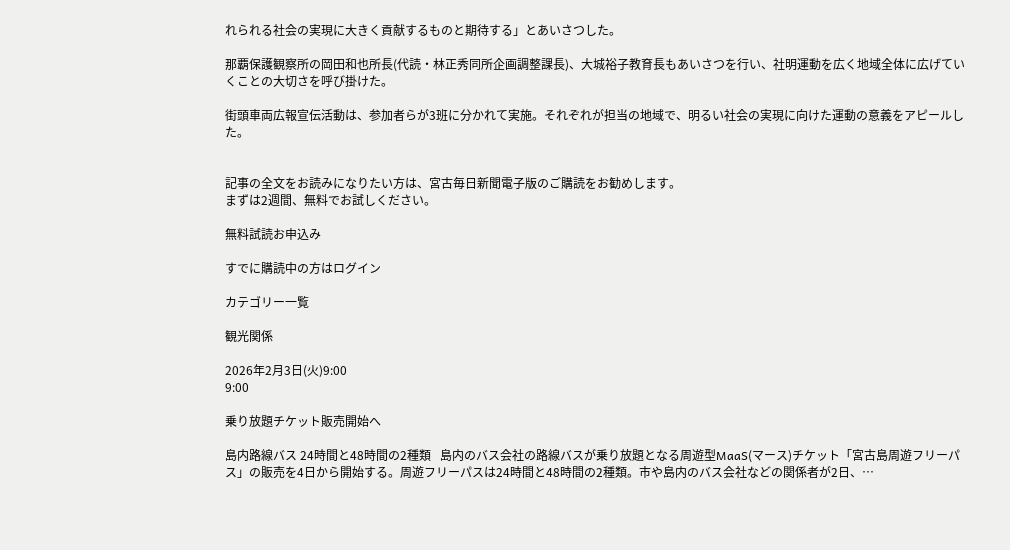れられる社会の実現に大きく貢献するものと期待する」とあいさつした。

那覇保護観察所の岡田和也所長(代読・林正秀同所企画調整課長)、大城裕子教育長もあいさつを行い、社明運動を広く地域全体に広げていくことの大切さを呼び掛けた。

街頭車両広報宣伝活動は、参加者らが3班に分かれて実施。それぞれが担当の地域で、明るい社会の実現に向けた運動の意義をアピールした。


記事の全文をお読みになりたい方は、宮古毎日新聞電子版のご購読をお勧めします。
まずは2週間、無料でお試しください。

無料試読お申込み

すでに購読中の方はログイン

カテゴリー一覧

観光関係

2026年2月3日(火)9:00
9:00

乗り放題チケット販売開始へ

島内路線バス 24時間と48時間の2種類   島内のバス会社の路線バスが乗り放題となる周遊型MaaS(マース)チケット「宮古島周遊フリーパス」の販売を4日から開始する。周遊フリーパスは24時間と48時間の2種類。市や島内のバス会社などの関係者が2日、…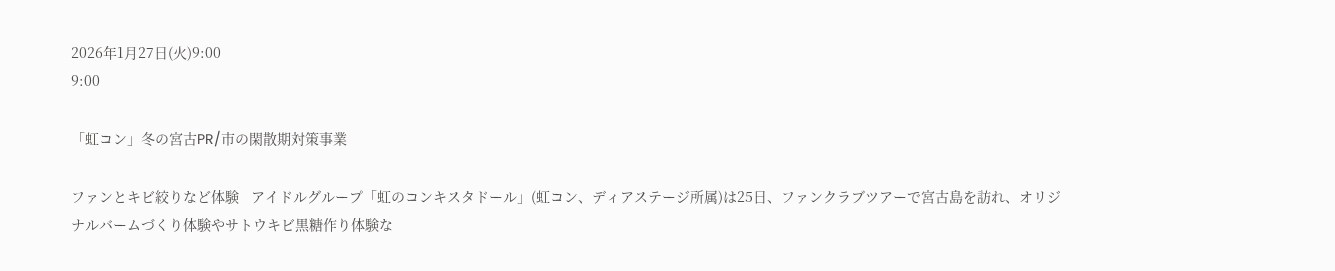2026年1月27日(火)9:00
9:00

「虹コン」冬の宮古PR/市の閑散期対策事業

ファンとキビ絞りなど体験   アイドルグループ「虹のコンキスタドール」(虹コン、ディアステージ所属)は25日、ファンクラブツアーで宮古島を訪れ、オリジナルバームづくり体験やサトウキビ黒糖作り体験な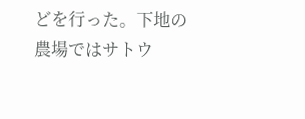どを行った。下地の農場ではサトウ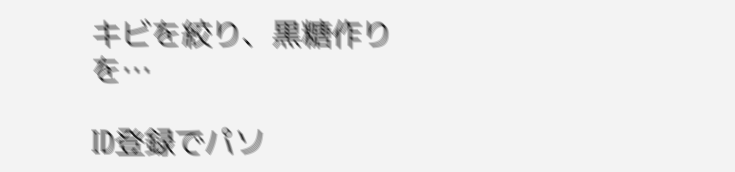キビを絞り、黒糖作りを…

ID登録でパソ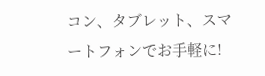コン、タブレット、スマートフォンでお手軽に!